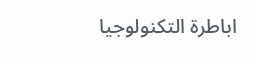اباطرة التكنولوجيا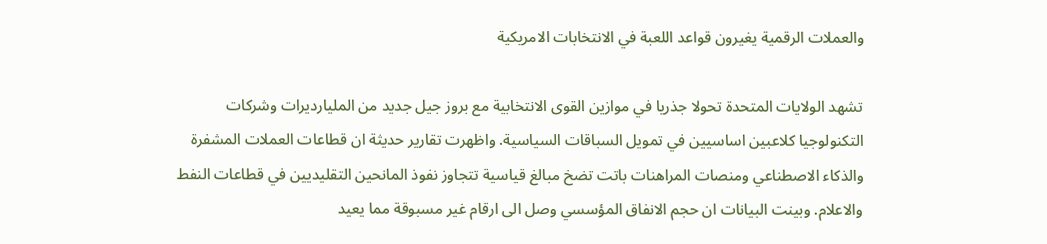والعملات الرقمية يغيرون قواعد اللعبة في الانتخابات الامريكية

تشهد الولايات المتحدة تحولا جذريا في موازين القوى الانتخابية مع بروز جيل جديد من المليارديرات وشركات التكنولوجيا كلاعبين اساسيين في تمويل السباقات السياسية. واظهرت تقارير حديثة ان قطاعات العملات المشفرة والذكاء الاصطناعي ومنصات المراهنات باتت تضخ مبالغ قياسية تتجاوز نفوذ المانحين التقليديين في قطاعات النفط والاعلام. وبينت البيانات ان حجم الانفاق المؤسسي وصل الى ارقام غير مسبوقة مما يعيد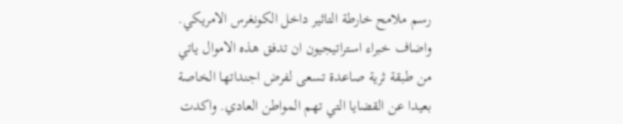رسم ملامح خارطة التاثير داخل الكونغرس الامريكي.
واضاف خبراء استراتيجيون ان تدفق هذه الاموال ياتي من طبقة ثرية صاعدة تسعى لفرض اجنداتها الخاصة بعيدا عن القضايا التي تهم المواطن العادي. واكدت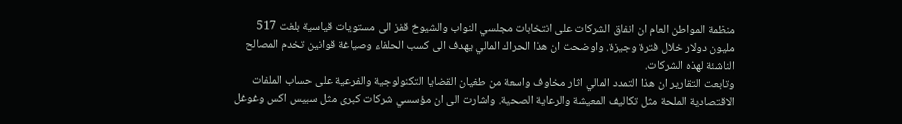منظمة المواطن العام ان انفاق الشركات على انتخابات مجلسي النواب والشيوخ قفز الى مستويات قياسية بلغت 517 مليون دولار خلال فترة وجيزة. واوضحت ان هذا الحراك المالي يهدف الى كسب الحلفاء وصياغة قوانين تخدم المصالح الناشئة لهذه الشركات.
وتابعت التقارير ان هذا التمدد المالي اثار مخاوف واسعة من طغيان القضايا التكنولوجية والفرعية على حساب الملفات الاقتصادية الملحة مثل تكاليف المعيشة والرعاية الصحية. واشارت الى ان مؤسسي شركات كبرى مثل سبيس اكس وغوغل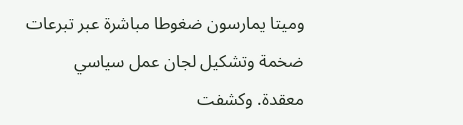وميتا يمارسون ضغوطا مباشرة عبر تبرعات ضخمة وتشكيل لجان عمل سياسي معقدة. وكشفت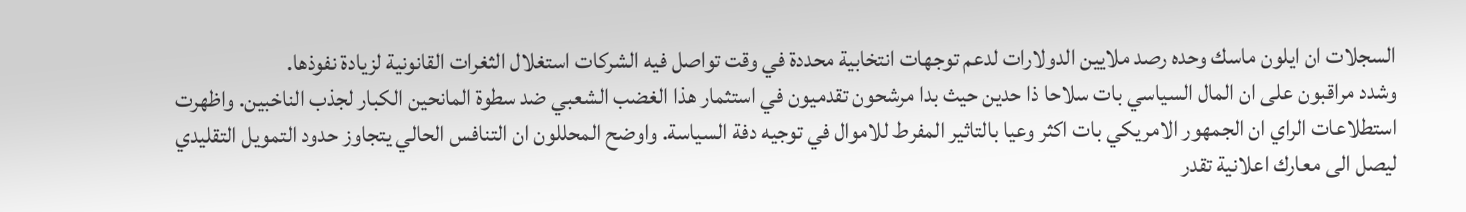السجلات ان ايلون ماسك وحده رصد ملايين الدولارات لدعم توجهات انتخابية محددة في وقت تواصل فيه الشركات استغلال الثغرات القانونية لزيادة نفوذها.
وشدد مراقبون على ان المال السياسي بات سلاحا ذا حدين حيث بدا مرشحون تقدميون في استثمار هذا الغضب الشعبي ضد سطوة المانحين الكبار لجذب الناخبين. واظهرت استطلاعات الراي ان الجمهور الامريكي بات اكثر وعيا بالتاثير المفرط للاموال في توجيه دفة السياسة. واوضح المحللون ان التنافس الحالي يتجاوز حدود التمويل التقليدي ليصل الى معارك اعلانية تقدر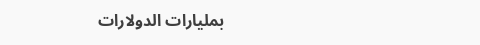بمليارات الدولارات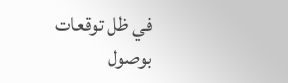في ظل توقعات بوصول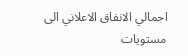اجمالي الانفاق الاعلاني الى مستويات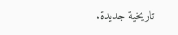تاريخية جديدة.